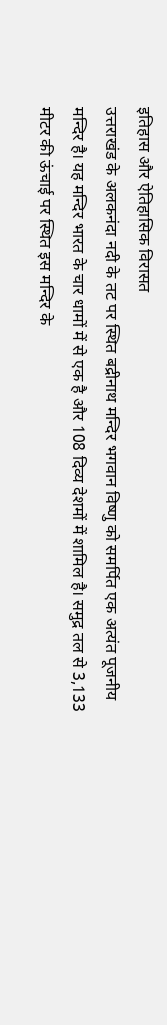इतिहास और ऐतिहासिक विरासत
उत्तराखंड के अलकनंदा नदी के तट पर स्थित बद्रीनाथ मन्दिर भगवान विष्णु को समर्पित एक अत्यंत पूजनीय मन्दिर है। यह मन्दिर भारत के चार धामों में से एक है और 108 दिव्य देशमों में शामिल है। समुद्र तल से 3,133 मीटर की ऊंचाई पर स्थित इस मन्दिर के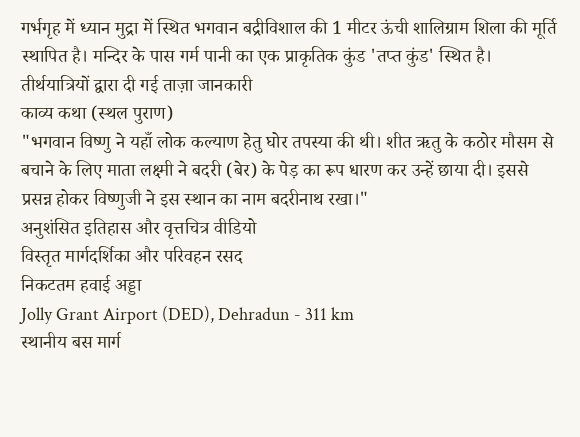गर्भगृह में ध्यान मुद्रा में स्थित भगवान बद्रीविशाल की 1 मीटर ऊंची शालिग्राम शिला की मूर्ति स्थापित है। मन्दिर के पास गर्म पानी का एक प्राकृतिक कुंड 'तप्त कुंड' स्थित है।
तीर्थयात्रियों द्वारा दी गई ताज़ा जानकारी
काव्य कथा (स्थल पुराण)
"भगवान विष्णु ने यहाँ लोक कल्याण हेतु घोर तपस्या की थी। शीत ऋतु के कठोर मौसम से बचाने के लिए माता लक्ष्मी ने बदरी (बेर) के पेड़ का रूप धारण कर उन्हें छाया दी। इससे प्रसन्न होकर विष्णुजी ने इस स्थान का नाम बदरीनाथ रखा।"
अनुशंसित इतिहास और वृत्तचित्र वीडियो
विस्तृत मार्गदर्शिका और परिवहन रसद
निकटतम हवाई अड्डा
Jolly Grant Airport (DED), Dehradun - 311 km
स्थानीय बस मार्ग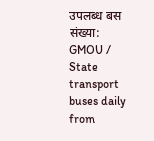उपलब्ध बस संख्या: GMOU / State transport buses daily from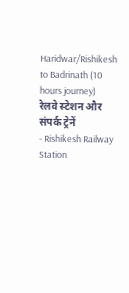Haridwar/Rishikesh to Badrinath (10 hours journey)
रेलवे स्टेशन और संपर्क ट्रेनें
- Rishikesh Railway Station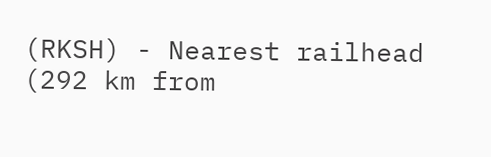(RKSH) - Nearest railhead (292 km from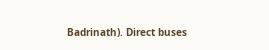Badrinath). Direct buses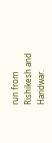run from Rishikesh and Haridwar.